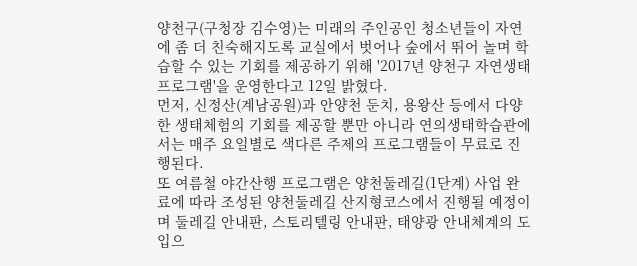양천구(구청장 김수영)는 미래의 주인공인 청소년들이 자연에 좀 더 친숙해지도록 교실에서 벗어나 숲에서 뛰어 놀며 학습할 수 있는 기회를 제공하기 위해 '2017년 양천구 자연생태 프로그램'을 운영한다고 12일 밝혔다.
먼저, 신정산(계남공원)과 안양천 둔치, 용왕산 등에서 다양한 생태체험의 기회를 제공할 뿐만 아니라 연의생태학습관에서는 매주 요일별로 색다른 주제의 프로그램들이 무료로 진행된다.
또 여름철 야간산행 프로그램은 양천둘레길(1단계) 사업 완료에 따라 조성된 양천둘레길 산지형코스에서 진행될 예정이며 둘레길 안내판, 스토리텔링 안내판, 태양광 안내체계의 도입으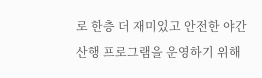로 한층 더 재미있고 안전한 야간산행 프로그램을 운영하기 위해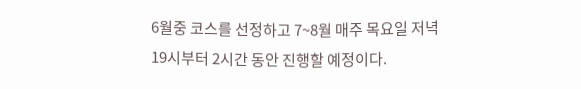6월중 코스를 선정하고 7~8월 매주 목요일 저녁 19시부터 2시간 동안 진행할 예정이다.